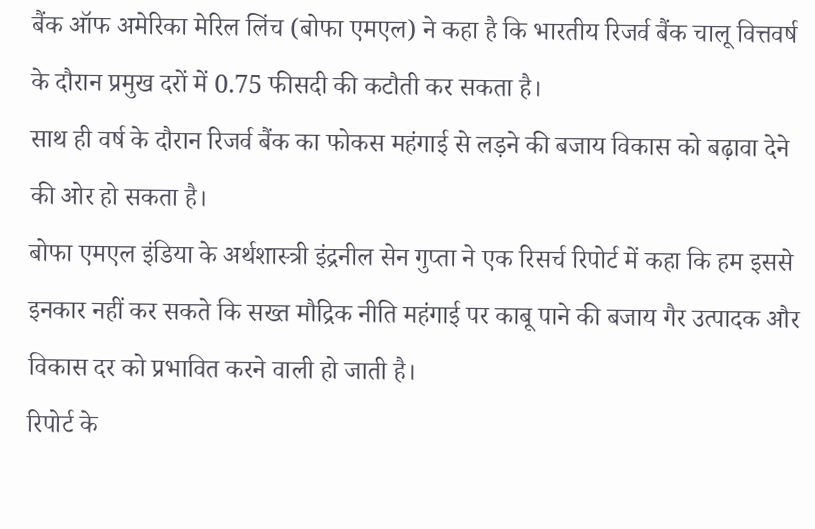बैंक ऑफ अमेरिका मेरिल लिंच (बोफा एमएल) ने कहा है कि भारतीय रिजर्व बैंक चालू वित्तवर्ष के दौरान प्रमुख दरों में 0.75 फीसदी की कटौती कर सकता है।
साथ ही वर्ष के दौरान रिजर्व बैंक का फोकस महंगाई से लड़ने की बजाय विकास को बढ़ावा देने की ओर हो सकता है।
बोफा एमएल इंडिया के अर्थशास्त्री इंद्रनील सेन गुप्ता ने एक रिसर्च रिपोर्ट में कहा कि हम इससे इनकार नहीं कर सकते कि सख्त मौद्रिक नीति महंगाई पर काबू पाने की बजाय गैर उत्पादक और विकास दर को प्रभावित करने वाली हो जाती है।
रिपोर्ट के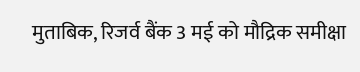मुताबिक, रिजर्व बैंक 3 मई को मौद्रिक समीक्षा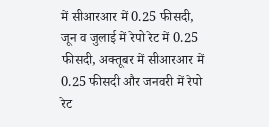में सीआरआर में 0.25 फीसदी, जून व जुलाई में रेपो रेट में 0.25 फीसदी, अक्तूबर में सीआरआर में 0.25 फीसदी और जनवरी में रेपो रेट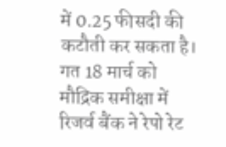में 0.25 फीसदी की कटौती कर सकता है। गत 18 मार्च को मौद्रिक समीक्षा में रिजर्व बैंक ने रेपो रेट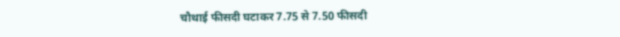चौथाई फीसदी घटाकर 7.75 से 7.50 फीसदी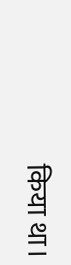किया था।